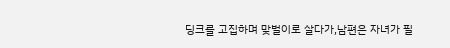딩크를 고집하며 맞벌이로 살다가,남편은 자녀가 필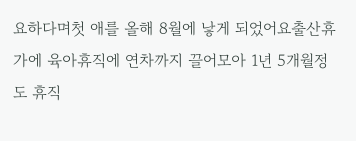요하다며첫 애를 올해 8월에 낳게 되었어요출산휴가에 육아휴직에 연차까지 끌어모아 1년 5개월정도 휴직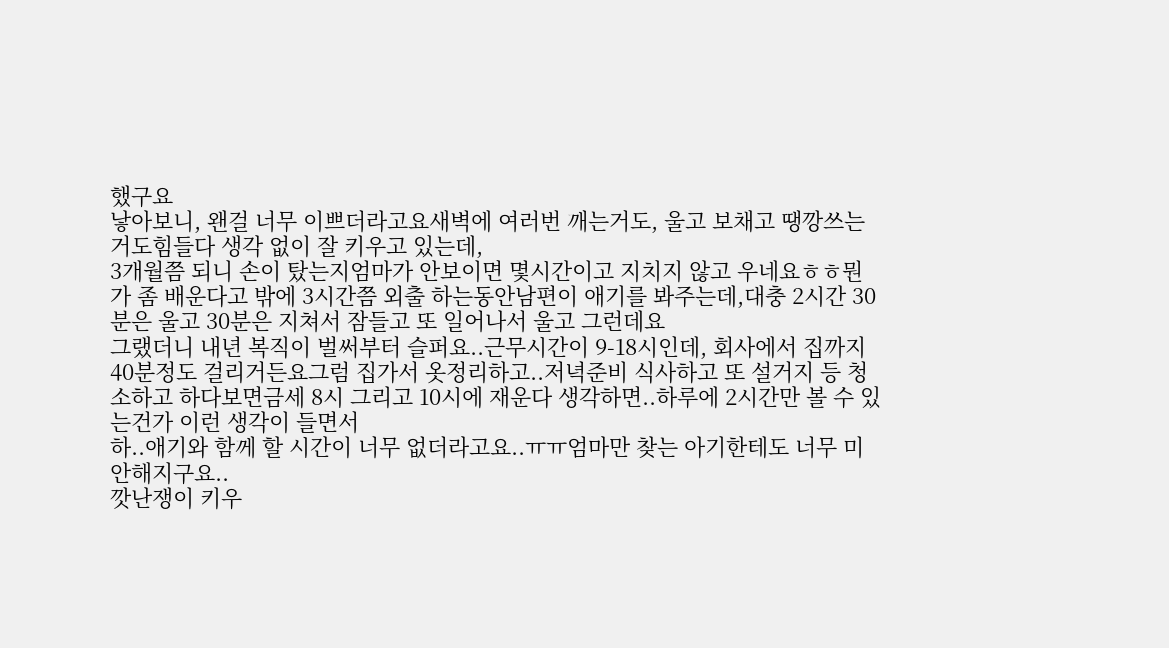했구요
낳아보니, 왠걸 너무 이쁘더라고요새벽에 여러번 깨는거도, 울고 보채고 땡깡쓰는거도힘들다 생각 없이 잘 키우고 있는데,
3개월쯤 되니 손이 탔는지엄마가 안보이면 몇시간이고 지치지 않고 우네요ㅎㅎ뭔가 좀 배운다고 밖에 3시간쯤 외출 하는동안남편이 애기를 봐주는데,대충 2시간 30분은 울고 30분은 지쳐서 잠들고 또 일어나서 울고 그런데요
그랬더니 내년 복직이 벌써부터 슬퍼요..근무시간이 9-18시인데, 회사에서 집까지 40분정도 걸리거든요그럼 집가서 옷정리하고..저녁준비 식사하고 또 설거지 등 청소하고 하다보면금세 8시 그리고 10시에 재운다 생각하면..하루에 2시간만 볼 수 있는건가 이런 생각이 들면서
하..애기와 함께 할 시간이 너무 없더라고요..ㅠㅠ엄마만 찾는 아기한테도 너무 미안해지구요..
깟난쟁이 키우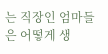는 직장인 엄마들은 어떻게 생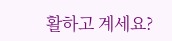활하고 계세요?